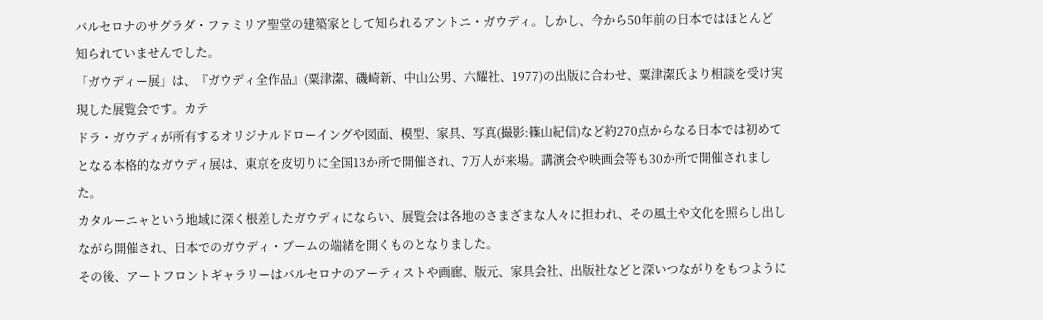バルセロナのサグラダ・ファミリア聖堂の建築家として知られるアントニ・ガウディ。しかし、今から50年前の日本ではほとんど知られていませんでした。
「ガウディー展」は、『ガウディ全作品』(粟津潔、磯崎新、中山公男、六耀社、1977)の出版に合わせ、粟津潔氏より相談を受け実現した展覧会です。カテ
ドラ・ガウディが所有するオリジナルドローイングや図面、模型、家具、写真(撮影:篠山紀信)など約270点からなる日本では初めてとなる本格的なガウディ展は、東京を皮切りに全国13か所で開催され、7万人が来場。講演会や映画会等も30か所で開催されました。
カタルーニャという地域に深く根差したガウディにならい、展覧会は各地のさまざまな人々に担われ、その風土や文化を照らし出しながら開催され、日本でのガウディ・ブームの端緒を開くものとなりました。
その後、アートフロントギャラリーはバルセロナのアーティストや画廊、版元、家具会社、出版社などと深いつながりをもつように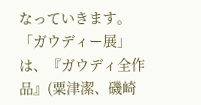なっていきます。
「ガウディー展」は、『ガウディ全作品』(粟津潔、磯崎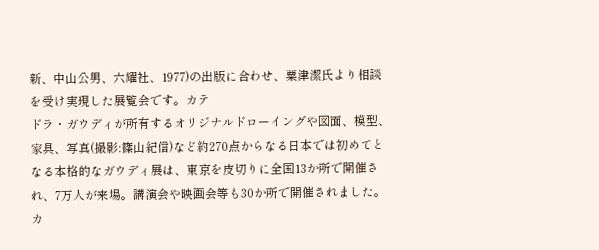新、中山公男、六耀社、1977)の出版に合わせ、粟津潔氏より相談を受け実現した展覧会です。カテ
ドラ・ガウディが所有するオリジナルドローイングや図面、模型、家具、写真(撮影:篠山紀信)など約270点からなる日本では初めてとなる本格的なガウディ展は、東京を皮切りに全国13か所で開催され、7万人が来場。講演会や映画会等も30か所で開催されました。
カ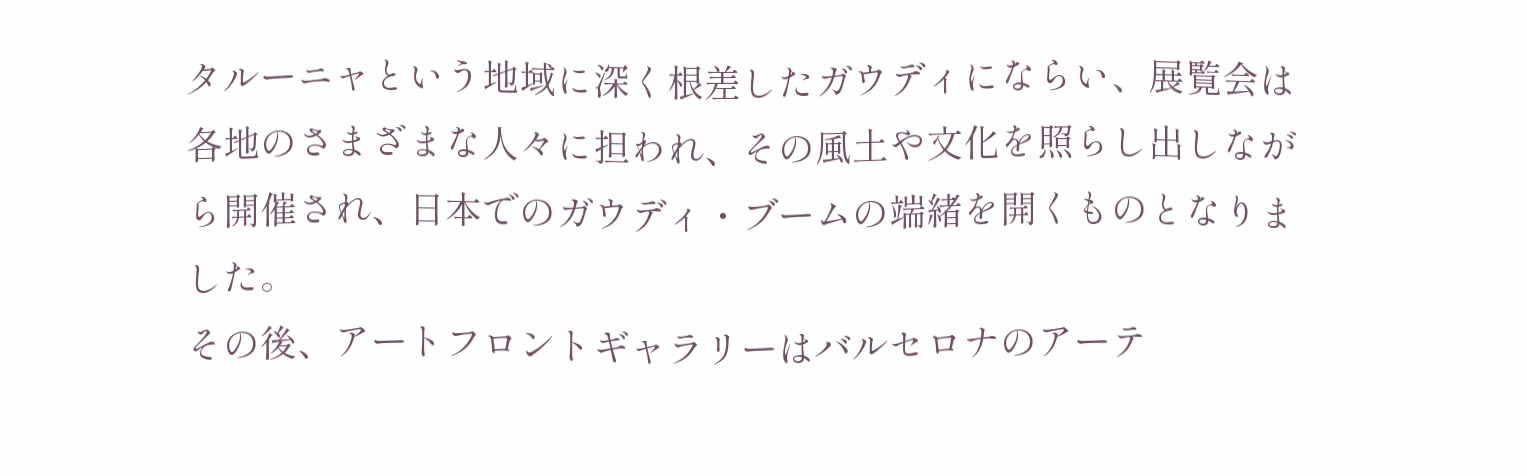タルーニャという地域に深く根差したガウディにならい、展覧会は各地のさまざまな人々に担われ、その風土や文化を照らし出しながら開催され、日本でのガウディ・ブームの端緒を開くものとなりました。
その後、アートフロントギャラリーはバルセロナのアーテ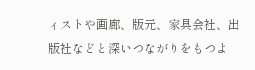ィストや画廊、版元、家具会社、出版社などと深いつながりをもつよ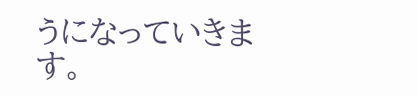うになっていきます。